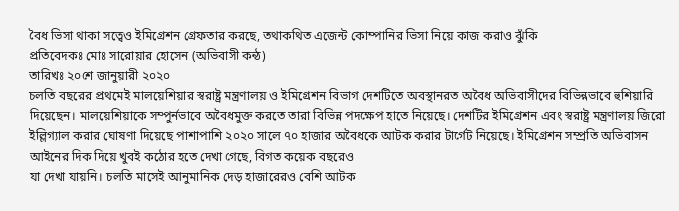বৈধ ভিসা থাকা সত্বেও ইমিগ্রেশন গ্রেফতার করছে, তথাকথিত এজেন্ট কোম্পানির ভিসা নিয়ে কাজ করাও ঝুঁকি
প্রতিবেদকঃ মোঃ সারোয়ার হোসেন (অভিবাসী কন্ঠ)
তারিখঃ ২০শে জানুয়ারী ২০২০
চলতি বছরের প্রথমেই মালয়েশিয়ার স্বরাষ্ট্র মন্ত্রণালয় ও ইমিগ্রেশন বিভাগ দেশটিতে অবস্থানরত অবৈধ অভিবাসীদের বিভিন্নভাবে হুশিয়ারি দিয়েছেন। মালয়েশিয়াকে সম্পুর্নভাবে অবৈধমুক্ত করতে তারা বিভিন্ন পদক্ষেপ হাতে নিয়েছে। দেশটির ইমিগ্রেশন এবং স্বরাষ্ট্র মন্ত্রণালয় জিরো ইল্লিগ্যাল করার ঘোষণা দিয়েছে পাশাপাশি ২০২০ সালে ৭০ হাজার অবৈধকে আটক করার টার্গেট নিয়েছে। ইমিগ্রেশন সম্প্রতি অভিবাসন আইনের দিক দিয়ে খুবই কঠোর হতে দেখা গেছে, বিগত কয়েক বছরেও
যা দেখা যায়নি। চলতি মাসেই আনুমানিক দেড় হাজারেরও বেশি আটক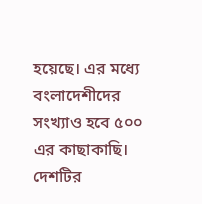হয়েছে। এর মধ্যে বংলাদেশীদের সংখ্যাও হবে ৫০০ এর কাছাকাছি।
দেশটির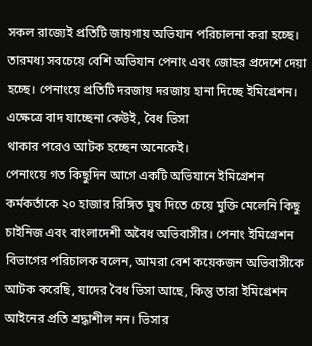সকল রাজ্যেই প্রতিটি জায়গায় অভিযান পরিচালনা করা হচ্ছে। তারমধ্য সবচেয়ে বেশি অভিযান পেনাং এবং জোহর প্রদেশে দেয়া হচ্ছে। পেনাংয়ে প্রতিটি দরজায় দরজায় হানা দিচ্ছে ইমিগ্রেশন। এক্ষেত্রে বাদ যাচ্ছেনা কেউই, বৈধ ভিসা
থাকার পরেও আটক হচ্ছেন অনেকেই।
পেনাংয়ে গত কিছুদিন আগে একটি অভিযানে ইমিগ্রেশন কর্মকর্তাকে ২০ হাজার রিঙ্গিত ঘুষ দিতে চেয়ে মুক্তি মেলেনি কিছু চাইনিজ এবং বাংলাদেশী অবৈধ অভিবাসীর। পেনাং ইমিগ্রেশন বিভাগের পরিচালক বলেন, আমরা বেশ কয়েকজন অভিবাসীকে আটক করেছি, যাদের বৈধ ভিসা আছে, কিন্তু তারা ইমিগ্রেশন আইনের প্রতি শ্রদ্ধাশীল নন। ভিসার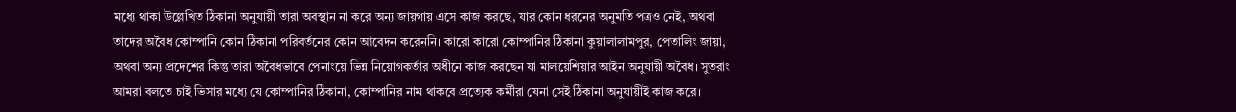মধ্যে থাকা উল্লেখিত ঠিকানা অনুযায়ী তারা অবস্থান না করে অন্য জায়গায় এসে কাজ করছে, যার কোন ধরনের অনুমতি পত্রও নেই, অথবা তাদের অবৈধ কোম্পানি কোন ঠিকানা পরিবর্তনের কোন আবেদন করেননি। কারো কারো কোম্পানির ঠিকানা কুয়ালালামপুর, পেতালিং জায়া, অথবা অন্য প্রদেশের কিন্তু তারা অবৈধভাবে পেনাংয়ে ভিন্ন নিয়োগকর্তার অধীনে কাজ করছেন যা মালয়েশিয়ার আইন অনুযায়ী অবৈধ। সুতরাং আমরা বলতে চাই ভিসার মধ্যে যে কোম্পানির ঠিকানা, কোম্পানির নাম থাকবে প্রত্যেক কর্মীরা যেনা সেই ঠিকানা অনুযায়ীই কাজ করে।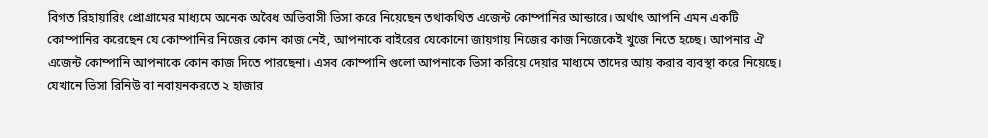বিগত রিহায়ারিং প্রোগ্রামের মাধ্যমে অনেক অবৈধ অভিবাসী ভিসা করে নিয়েছেন তথাকথিত এজেন্ট কোম্পানির আন্ডারে। অর্থাৎ আপনি এমন একটি কোম্পানির করেছেন যে কোম্পানির নিজের কোন কাজ নেই, আপনাকে বাইরের যেকোনো জায়গায় নিজের কাজ নিজেকেই খুজে নিতে হচ্ছে। আপনার ঐ এজেন্ট কোম্পানি আপনাকে কোন কাজ দিতে পারছেনা। এসব কোম্পানি গুলো আপনাকে ভিসা করিয়ে দেয়ার মাধ্যমে তাদের আয় করার ব্যবস্থা করে নিয়েছে। যেখানে ভিসা রিনিউ বা নবায়নকরতে ২ হাজার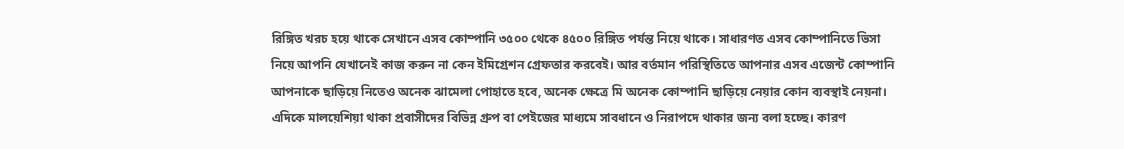রিঙ্গিত খরচ হয়ে থাকে সেখানে এসব কোম্পানি ৩৫০০ থেকে ৪৫০০ রিঙ্গিত পর্যন্ত নিয়ে থাকে। সাধারণত এসব কোম্পানিতে ভিসা নিয়ে আপনি যেখানেই কাজ করুন না কেন ইমিগ্রেশন গ্রেফতার করবেই। আর বর্তমান পরিস্থিতিতে আপনার এসব এজেন্ট কোম্পানি আপনাকে ছাড়িয়ে নিতেও অনেক ঝামেলা পোহাতে হবে, অনেক ক্ষেত্রে মি অনেক কোম্পানি ছাড়িয়ে নেয়ার কোন ব্যবস্থাই নেয়না।
এদিকে মালয়েশিয়া থাকা প্রবাসীদের বিভিন্ন গ্রুপ বা পেইজের মাধ্যমে সাবধানে ও নিরাপদে থাকার জন্য বলা হচ্ছে। কারণ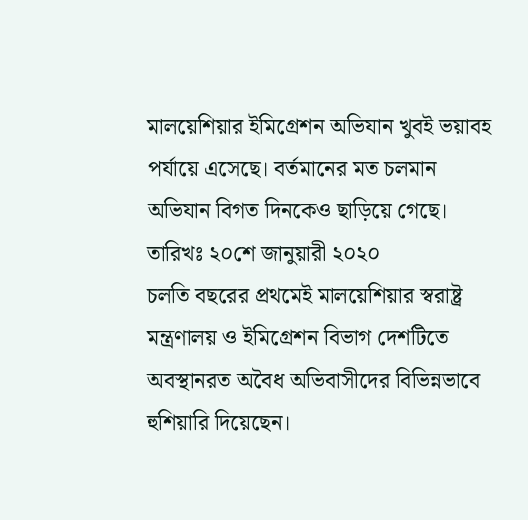মালয়েশিয়ার ইমিগ্রেশন অভিযান খুবই ভয়াবহ পর্যায়ে এসেছে। বর্তমানের মত চলমান অভিযান বিগত দিনকেও ছাড়িয়ে গেছে।
তারিখঃ ২০শে জানুয়ারী ২০২০
চলতি বছরের প্রথমেই মালয়েশিয়ার স্বরাষ্ট্র মন্ত্রণালয় ও ইমিগ্রেশন বিভাগ দেশটিতে অবস্থানরত অবৈধ অভিবাসীদের বিভিন্নভাবে হুশিয়ারি দিয়েছেন।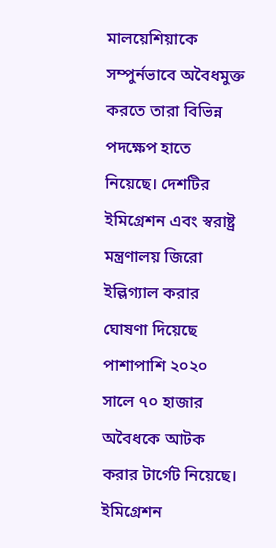মালয়েশিয়াকে সম্পুর্নভাবে অবৈধমুক্ত করতে তারা বিভিন্ন পদক্ষেপ হাতে নিয়েছে। দেশটির ইমিগ্রেশন এবং স্বরাষ্ট্র মন্ত্রণালয় জিরো ইল্লিগ্যাল করার ঘোষণা দিয়েছে পাশাপাশি ২০২০ সালে ৭০ হাজার অবৈধকে আটক করার টার্গেট নিয়েছে। ইমিগ্রেশন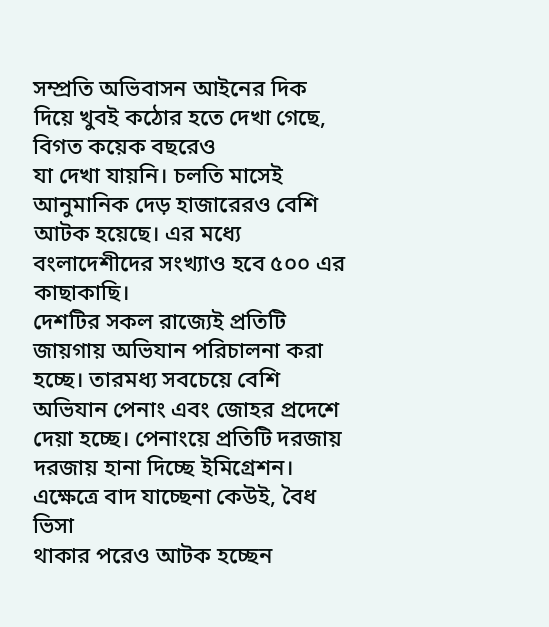সম্প্রতি অভিবাসন আইনের দিক দিয়ে খুবই কঠোর হতে দেখা গেছে, বিগত কয়েক বছরেও
যা দেখা যায়নি। চলতি মাসেই আনুমানিক দেড় হাজারেরও বেশি আটক হয়েছে। এর মধ্যে বংলাদেশীদের সংখ্যাও হবে ৫০০ এর কাছাকাছি।
দেশটির সকল রাজ্যেই প্রতিটি জায়গায় অভিযান পরিচালনা করা হচ্ছে। তারমধ্য সবচেয়ে বেশি অভিযান পেনাং এবং জোহর প্রদেশে দেয়া হচ্ছে। পেনাংয়ে প্রতিটি দরজায় দরজায় হানা দিচ্ছে ইমিগ্রেশন। এক্ষেত্রে বাদ যাচ্ছেনা কেউই, বৈধ ভিসা
থাকার পরেও আটক হচ্ছেন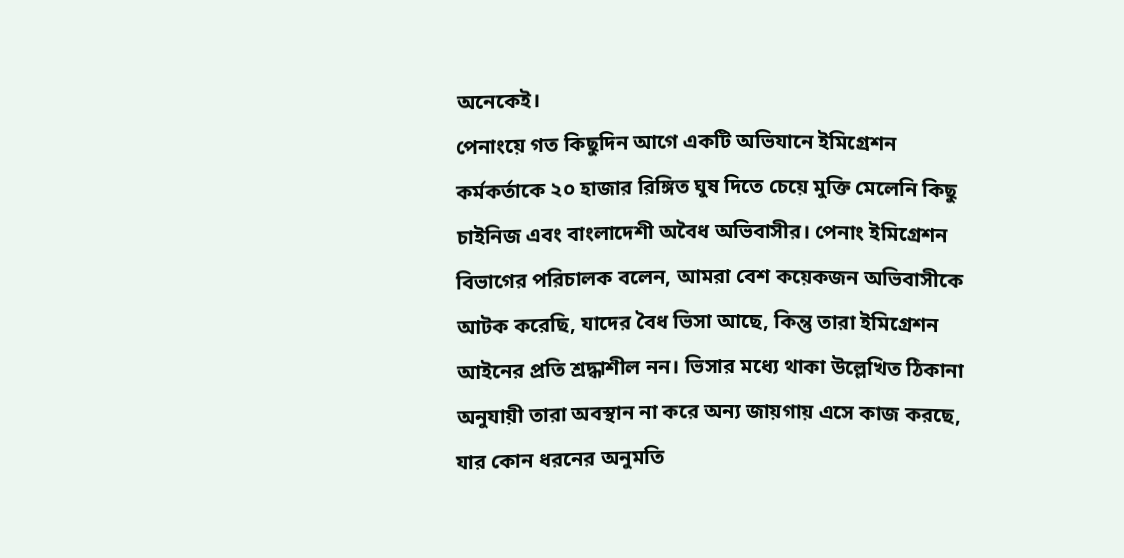অনেকেই।
পেনাংয়ে গত কিছুদিন আগে একটি অভিযানে ইমিগ্রেশন কর্মকর্তাকে ২০ হাজার রিঙ্গিত ঘুষ দিতে চেয়ে মুক্তি মেলেনি কিছু চাইনিজ এবং বাংলাদেশী অবৈধ অভিবাসীর। পেনাং ইমিগ্রেশন বিভাগের পরিচালক বলেন, আমরা বেশ কয়েকজন অভিবাসীকে আটক করেছি, যাদের বৈধ ভিসা আছে, কিন্তু তারা ইমিগ্রেশন আইনের প্রতি শ্রদ্ধাশীল নন। ভিসার মধ্যে থাকা উল্লেখিত ঠিকানা অনুযায়ী তারা অবস্থান না করে অন্য জায়গায় এসে কাজ করছে, যার কোন ধরনের অনুমতি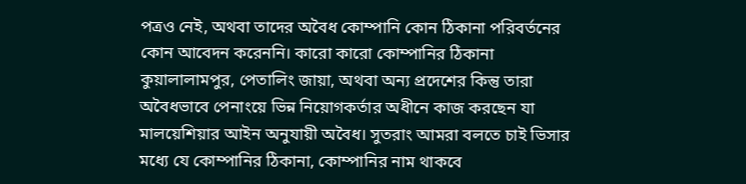পত্রও নেই, অথবা তাদের অবৈধ কোম্পানি কোন ঠিকানা পরিবর্তনের কোন আবেদন করেননি। কারো কারো কোম্পানির ঠিকানা কুয়ালালামপুর, পেতালিং জায়া, অথবা অন্য প্রদেশের কিন্তু তারা অবৈধভাবে পেনাংয়ে ভিন্ন নিয়োগকর্তার অধীনে কাজ করছেন যা মালয়েশিয়ার আইন অনুযায়ী অবৈধ। সুতরাং আমরা বলতে চাই ভিসার মধ্যে যে কোম্পানির ঠিকানা, কোম্পানির নাম থাকবে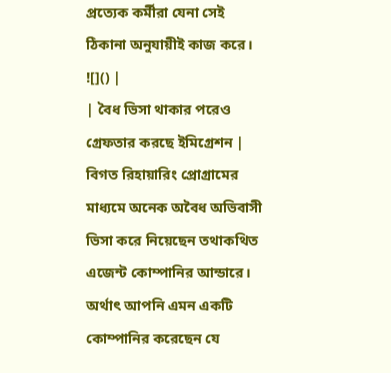প্রত্যেক কর্মীরা যেনা সেই ঠিকানা অনুযায়ীই কাজ করে।
![]() |
| বৈধ ভিসা থাকার পরেও গ্রেফতার করছে ইমিগ্রেশন |
বিগত রিহায়ারিং প্রোগ্রামের মাধ্যমে অনেক অবৈধ অভিবাসী ভিসা করে নিয়েছেন তথাকথিত এজেন্ট কোম্পানির আন্ডারে। অর্থাৎ আপনি এমন একটি কোম্পানির করেছেন যে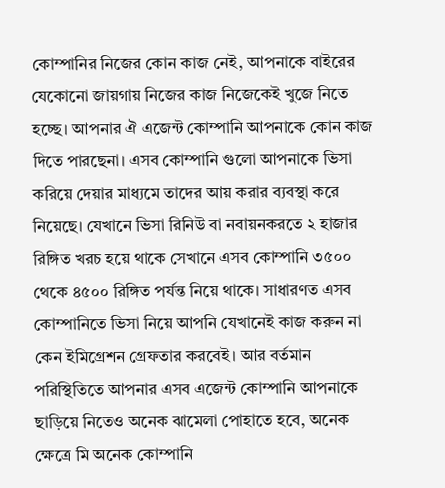কোম্পানির নিজের কোন কাজ নেই, আপনাকে বাইরের যেকোনো জায়গায় নিজের কাজ নিজেকেই খুজে নিতে হচ্ছে। আপনার ঐ এজেন্ট কোম্পানি আপনাকে কোন কাজ দিতে পারছেনা। এসব কোম্পানি গুলো আপনাকে ভিসা করিয়ে দেয়ার মাধ্যমে তাদের আয় করার ব্যবস্থা করে নিয়েছে। যেখানে ভিসা রিনিউ বা নবায়নকরতে ২ হাজার রিঙ্গিত খরচ হয়ে থাকে সেখানে এসব কোম্পানি ৩৫০০ থেকে ৪৫০০ রিঙ্গিত পর্যন্ত নিয়ে থাকে। সাধারণত এসব কোম্পানিতে ভিসা নিয়ে আপনি যেখানেই কাজ করুন না কেন ইমিগ্রেশন গ্রেফতার করবেই। আর বর্তমান পরিস্থিতিতে আপনার এসব এজেন্ট কোম্পানি আপনাকে ছাড়িয়ে নিতেও অনেক ঝামেলা পোহাতে হবে, অনেক ক্ষেত্রে মি অনেক কোম্পানি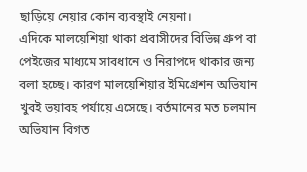ছাড়িয়ে নেয়ার কোন ব্যবস্থাই নেয়না।
এদিকে মালয়েশিয়া থাকা প্রবাসীদের বিভিন্ন গ্রুপ বা পেইজের মাধ্যমে সাবধানে ও নিরাপদে থাকার জন্য বলা হচ্ছে। কারণ মালয়েশিয়ার ইমিগ্রেশন অভিযান খুবই ভয়াবহ পর্যায়ে এসেছে। বর্তমানের মত চলমান অভিযান বিগত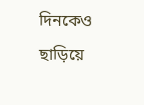দিনকেও ছাড়িয়ে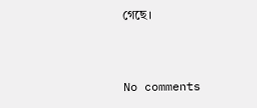গেছে।


No comments